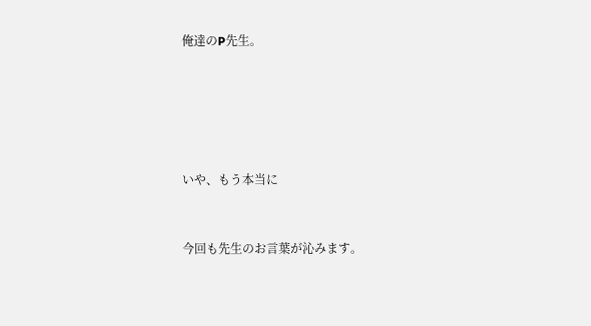俺達のP先生。





いや、もう本当に


今回も先生のお言葉が沁みます。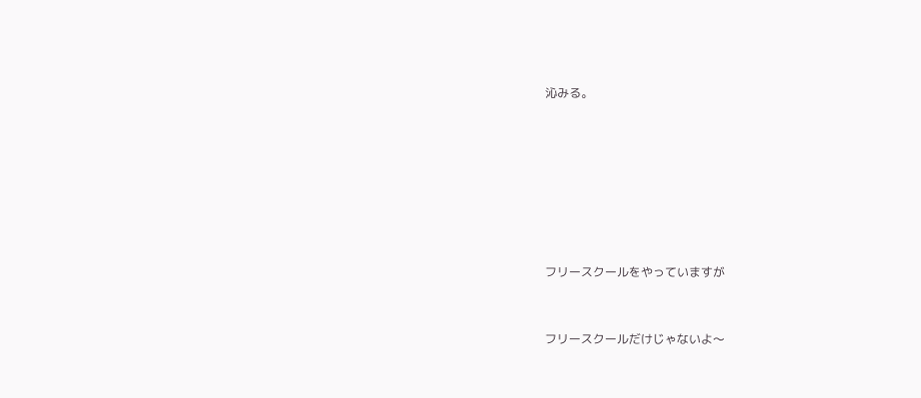沁みる。







フリースクールをやっていますが


フリースクールだけじゃないよ〜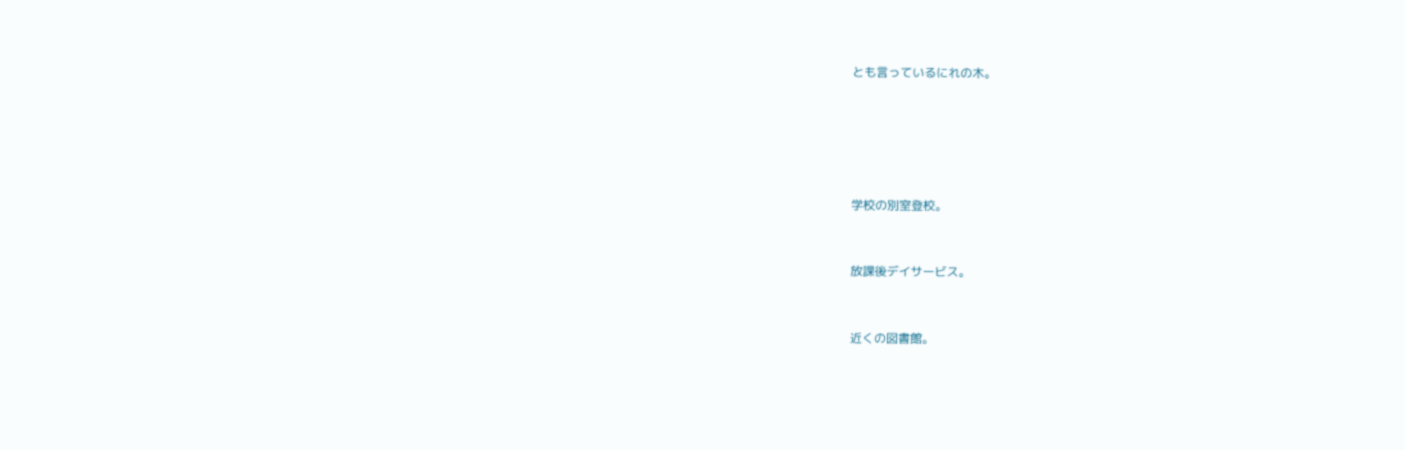とも言っているにれの木。





学校の別室登校。


放課後デイサービス。


近くの図書館。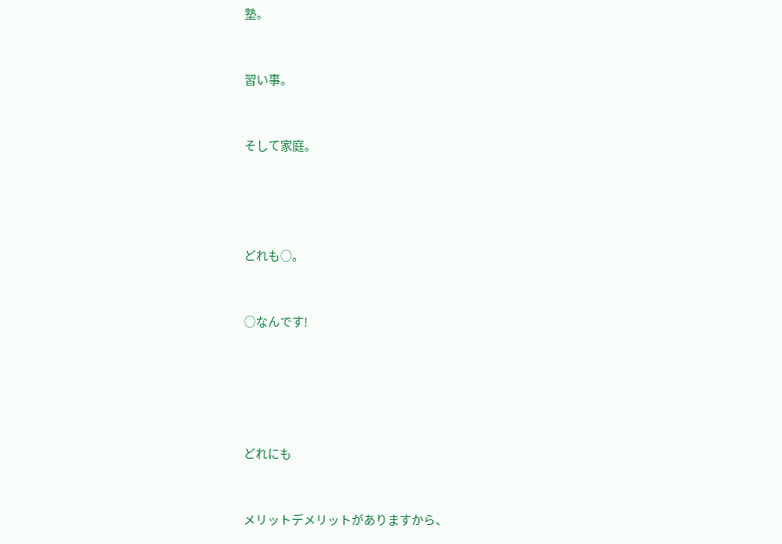塾。


習い事。


そして家庭。




どれも○。


○なんです!





どれにも


メリットデメリットがありますから、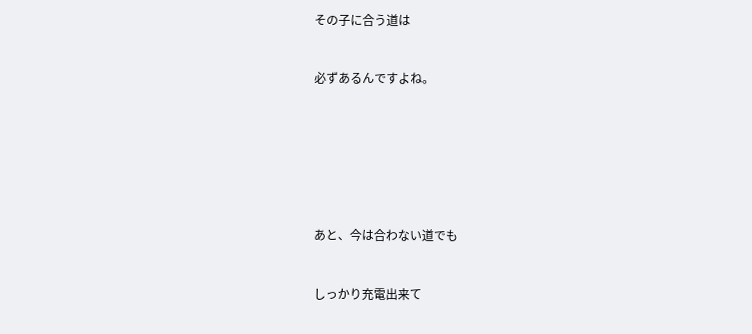その子に合う道は


必ずあるんですよね。







あと、今は合わない道でも


しっかり充電出来て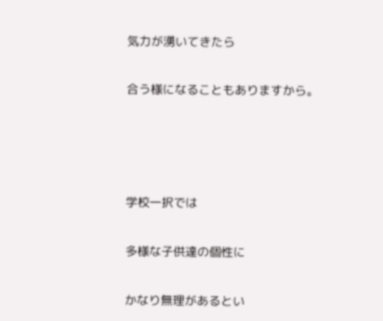気力が湧いてきたら


合う様になることもありますから。






学校一択では


多様な子供達の個性に


かなり無理があるとい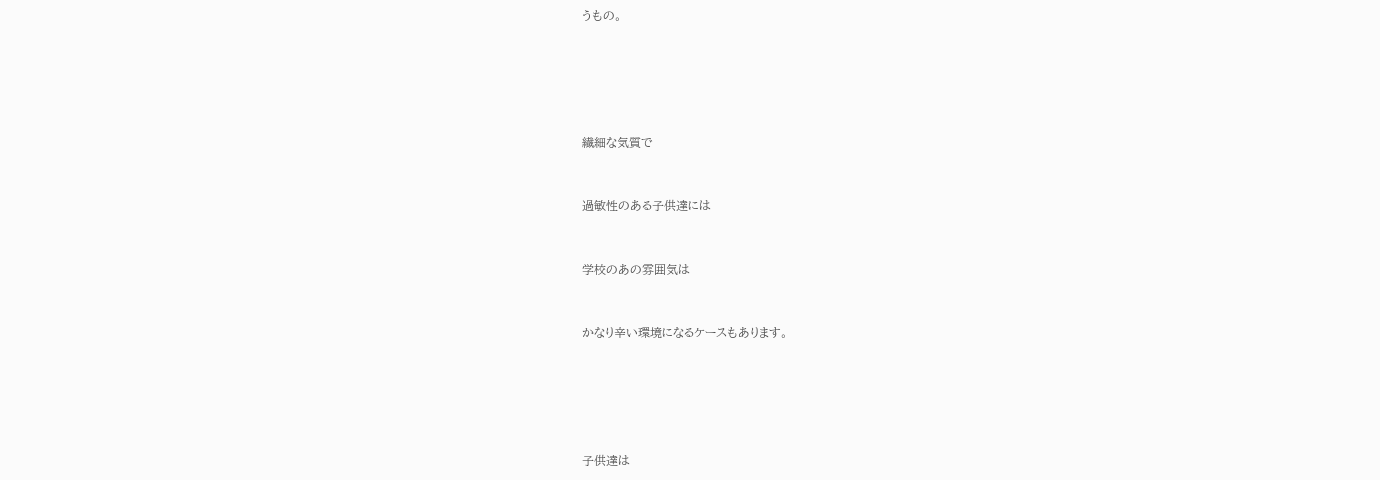うもの。





繊細な気質で


過敏性のある子供達には


学校のあの雰囲気は


かなり辛い環境になるケースもあります。





子供達は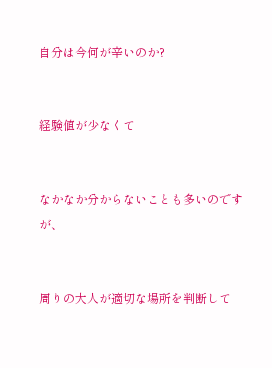自分は今何が辛いのか?


経験値が少なくて


なかなか分からないことも多いのですが、


周りの大人が適切な場所を判断して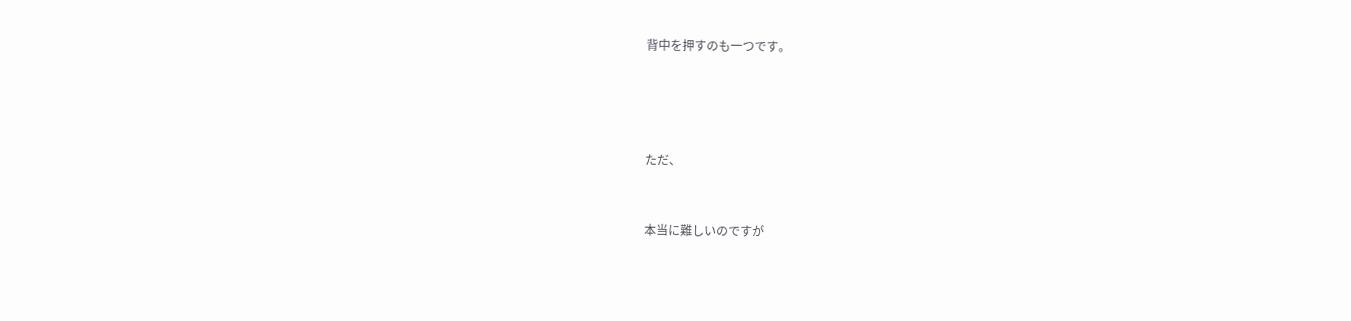背中を押すのも一つです。




ただ、


本当に難しいのですが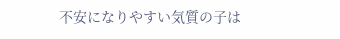不安になりやすい気質の子は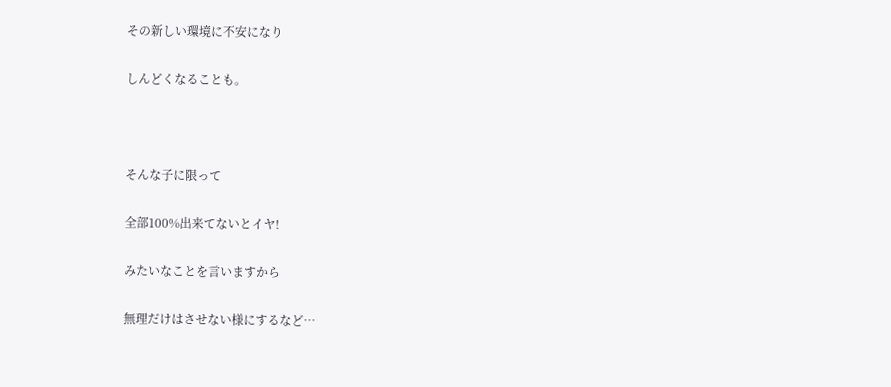その新しい環境に不安になり


しんどくなることも。





そんな子に限って


全部100%出来てないとイヤ!


みたいなことを言いますから


無理だけはさせない様にするなど…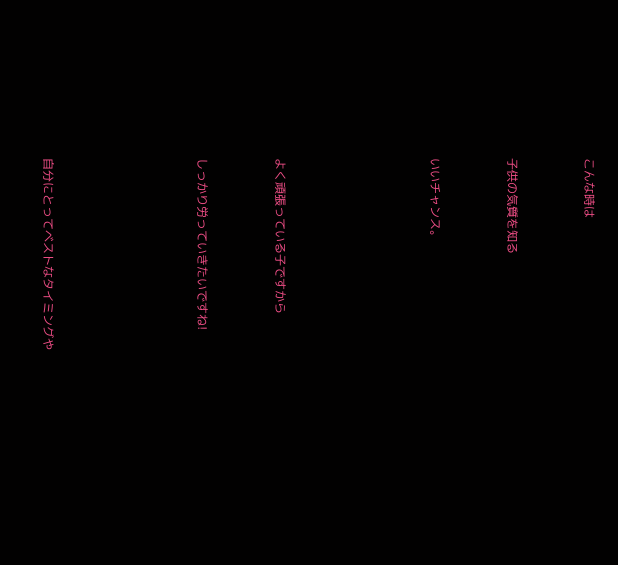こんな時は


子供の気質を知る


いいチャンス。





よく頑張っている子ですから


しっかり労っていきたいですね!





自分にとってベストなタイミングや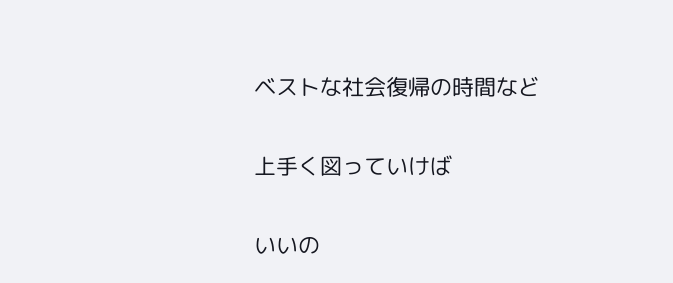ベストな社会復帰の時間など


上手く図っていけば


いいの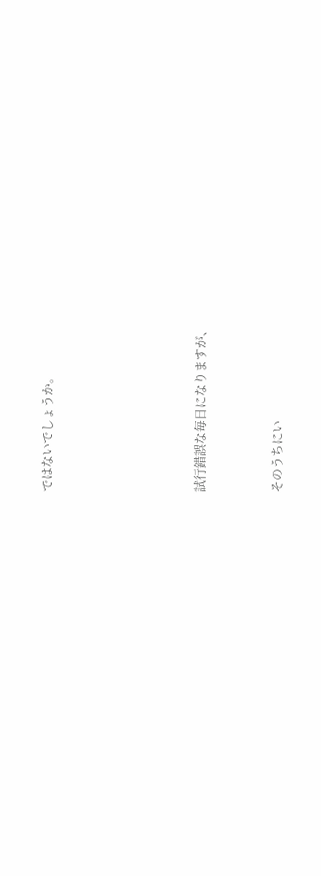ではないでしょうか。





試行錯誤な毎日になりますが、


そのうちにい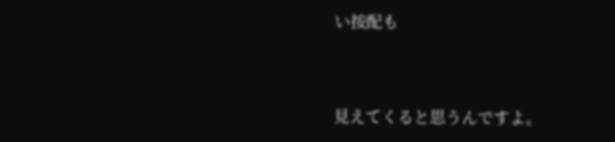い按配も


見えてくると思うんですよ。